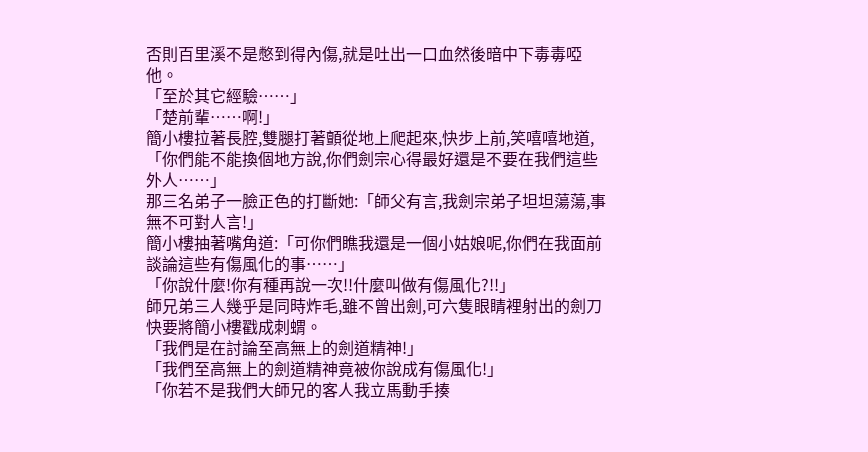否則百里溪不是憋到得內傷,就是吐出一口血然後暗中下毒毒啞他。
「至於其它經驗……」
「楚前輩……啊!」
簡小樓拉著長腔,雙腿打著顫從地上爬起來,快步上前,笑嘻嘻地道,「你們能不能換個地方說,你們劍宗心得最好還是不要在我們這些外人……」
那三名弟子一臉正色的打斷她:「師父有言,我劍宗弟子坦坦蕩蕩,事無不可對人言!」
簡小樓抽著嘴角道:「可你們瞧我還是一個小姑娘呢,你們在我面前談論這些有傷風化的事……」
「你說什麼!你有種再說一次!!什麼叫做有傷風化?!!」
師兄弟三人幾乎是同時炸毛,雖不曾出劍,可六隻眼睛裡射出的劍刀快要將簡小樓戳成刺蝟。
「我們是在討論至高無上的劍道精神!」
「我們至高無上的劍道精神竟被你說成有傷風化!」
「你若不是我們大師兄的客人我立馬動手揍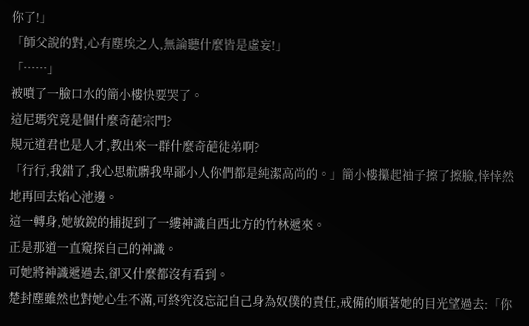你了!」
「師父說的對,心有塵埃之人,無論聽什麼皆是虛妄!」
「……」
被噴了一臉口水的簡小樓快要哭了。
這尼瑪究竟是個什麼奇葩宗門?
規元道君也是人才,教出來一群什麼奇葩徒弟啊?
「行行,我錯了,我心思骯髒我卑鄙小人你們都是純潔高尚的。」簡小樓攥起袖子擦了擦臉,悻悻然地再回去焰心池邊。
這一轉身,她敏銳的捕捉到了一縷神識自西北方的竹林遞來。
正是那道一直窺探自己的神識。
可她將神識遞過去,卻又什麼都沒有看到。
楚封塵雖然也對她心生不滿,可終究沒忘記自己身為奴僕的責任,戒備的順著她的目光望過去:「你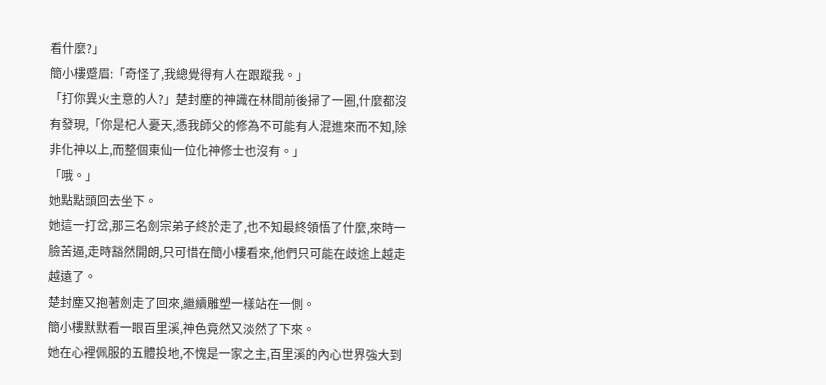看什麼?」
簡小樓蹙眉:「奇怪了,我總覺得有人在跟蹤我。」
「打你異火主意的人?」楚封塵的神識在林間前後掃了一圈,什麼都沒有發現,「你是杞人憂天,憑我師父的修為不可能有人混進來而不知,除非化神以上,而整個東仙一位化神修士也沒有。」
「哦。」
她點點頭回去坐下。
她這一打岔,那三名劍宗弟子終於走了,也不知最終領悟了什麼,來時一臉苦逼,走時豁然開朗,只可惜在簡小樓看來,他們只可能在歧途上越走越遠了。
楚封塵又抱著劍走了回來,繼續雕塑一樣站在一側。
簡小樓默默看一眼百里溪,神色竟然又淡然了下來。
她在心裡佩服的五體投地,不愧是一家之主,百里溪的內心世界強大到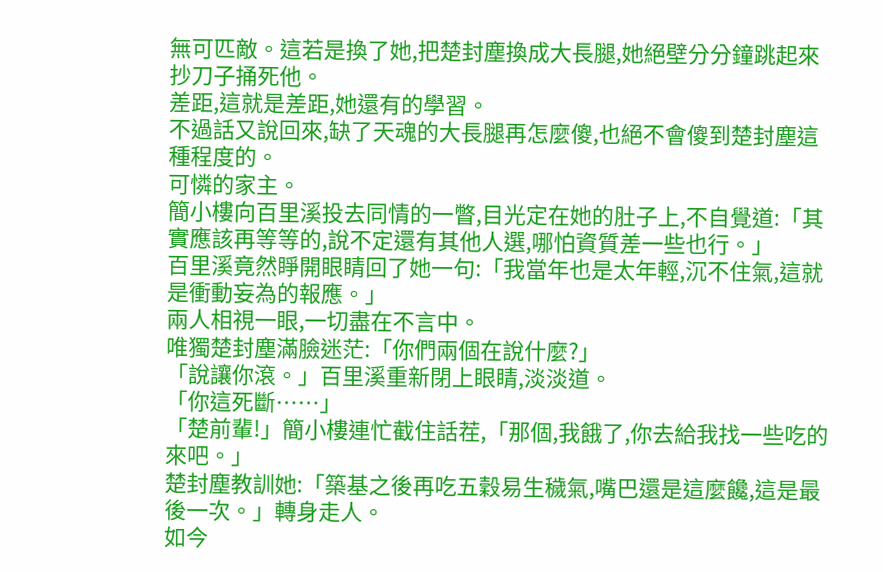無可匹敵。這若是換了她,把楚封塵換成大長腿,她絕壁分分鐘跳起來抄刀子捅死他。
差距,這就是差距,她還有的學習。
不過話又說回來,缺了天魂的大長腿再怎麼傻,也絕不會傻到楚封塵這種程度的。
可憐的家主。
簡小樓向百里溪投去同情的一瞥,目光定在她的肚子上,不自覺道:「其實應該再等等的,說不定還有其他人選,哪怕資質差一些也行。」
百里溪竟然睜開眼睛回了她一句:「我當年也是太年輕,沉不住氣,這就是衝動妄為的報應。」
兩人相視一眼,一切盡在不言中。
唯獨楚封塵滿臉迷茫:「你們兩個在說什麼?」
「說讓你滾。」百里溪重新閉上眼睛,淡淡道。
「你這死斷……」
「楚前輩!」簡小樓連忙截住話茬,「那個,我餓了,你去給我找一些吃的來吧。」
楚封塵教訓她:「築基之後再吃五穀易生穢氣,嘴巴還是這麼饞,這是最後一次。」轉身走人。
如今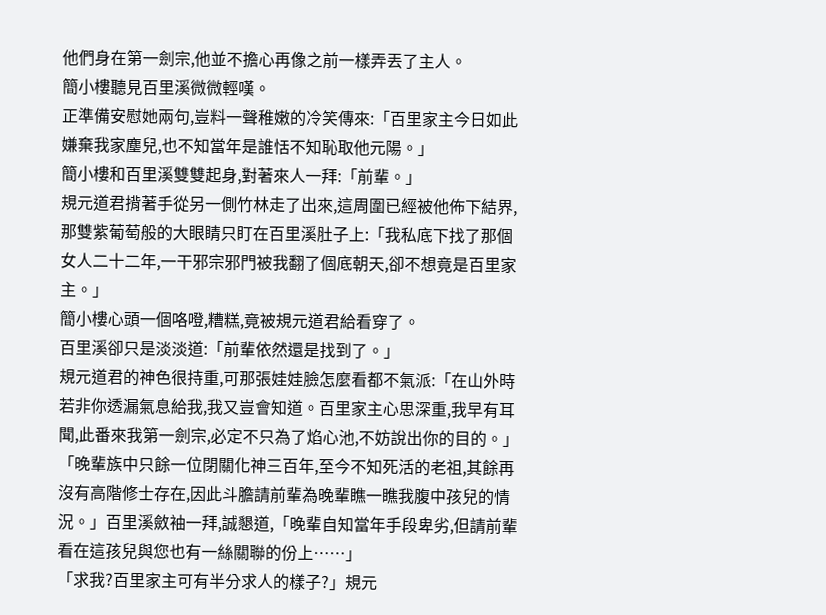他們身在第一劍宗,他並不擔心再像之前一樣弄丟了主人。
簡小樓聽見百里溪微微輕嘆。
正準備安慰她兩句,豈料一聲稚嫩的冷笑傳來:「百里家主今日如此嫌棄我家塵兒,也不知當年是誰恬不知恥取他元陽。」
簡小樓和百里溪雙雙起身,對著來人一拜:「前輩。」
規元道君揹著手從另一側竹林走了出來,這周圍已經被他佈下結界,那雙紫葡萄般的大眼睛只盯在百里溪肚子上:「我私底下找了那個女人二十二年,一干邪宗邪門被我翻了個底朝天,卻不想竟是百里家主。」
簡小樓心頭一個咯噔,糟糕,竟被規元道君給看穿了。
百里溪卻只是淡淡道:「前輩依然還是找到了。」
規元道君的神色很持重,可那張娃娃臉怎麼看都不氣派:「在山外時若非你透漏氣息給我,我又豈會知道。百里家主心思深重,我早有耳聞,此番來我第一劍宗,必定不只為了焰心池,不妨說出你的目的。」
「晚輩族中只餘一位閉關化神三百年,至今不知死活的老祖,其餘再沒有高階修士存在,因此斗膽請前輩為晚輩瞧一瞧我腹中孩兒的情況。」百里溪斂袖一拜,誠懇道,「晚輩自知當年手段卑劣,但請前輩看在這孩兒與您也有一絲關聯的份上……」
「求我?百里家主可有半分求人的樣子?」規元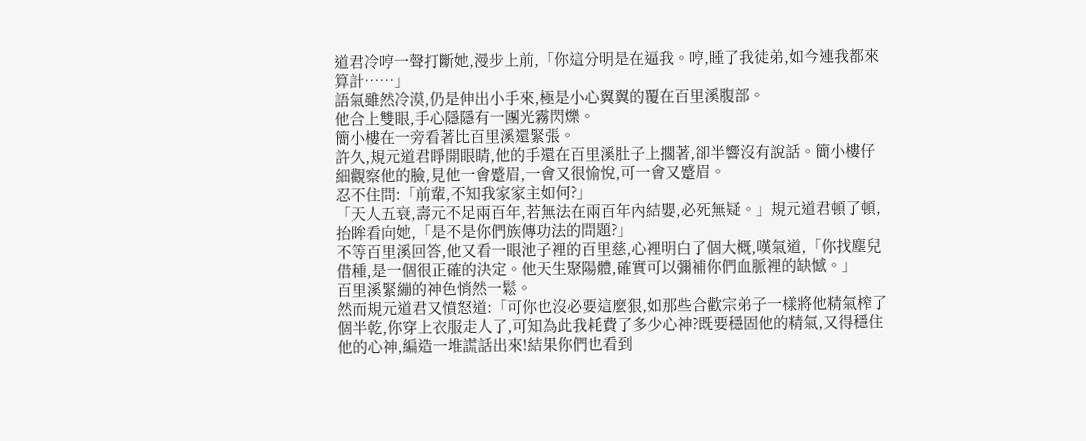道君冷哼一聲打斷她,漫步上前,「你這分明是在逼我。哼,睡了我徒弟,如今連我都來算計……」
語氣雖然冷漠,仍是伸出小手來,極是小心翼翼的覆在百里溪腹部。
他合上雙眼,手心隱隱有一團光霧閃爍。
簡小樓在一旁看著比百里溪還緊張。
許久,規元道君睜開眼睛,他的手還在百里溪肚子上擱著,卻半響沒有說話。簡小樓仔細觀察他的臉,見他一會蹙眉,一會又很愉悅,可一會又蹙眉。
忍不住問:「前輩,不知我家家主如何?」
「天人五衰,壽元不足兩百年,若無法在兩百年內結嬰,必死無疑。」規元道君頓了頓,抬眸看向她,「是不是你們族傳功法的問題?」
不等百里溪回答,他又看一眼池子裡的百里慈,心裡明白了個大概,嘆氣道,「你找塵兒借種,是一個很正確的決定。他天生聚陽體,確實可以彌補你們血脈裡的缺憾。」
百里溪緊繃的神色悄然一鬆。
然而規元道君又憤怒道:「可你也沒必要這麼狠,如那些合歡宗弟子一樣將他精氣榨了個半乾,你穿上衣服走人了,可知為此我耗費了多少心神?既要穩固他的精氣,又得穩住他的心神,編造一堆謊話出來!結果你們也看到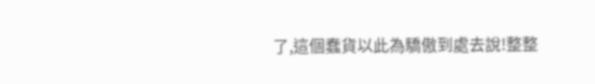了,這個蠢貨以此為驕傲到處去說!整整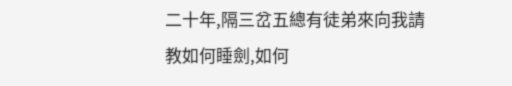二十年,隔三岔五總有徒弟來向我請教如何睡劍,如何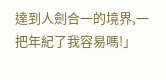達到人劍合一的境界,一把年紀了我容易嗎!」